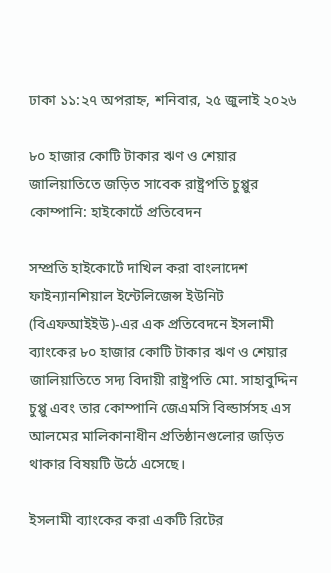ঢাকা ১১:২৭ অপরাহ্ন, শনিবার, ২৫ জুলাই ২০২৬

৮০ হাজার কোটি টাকার ঋণ ও শেয়ার জালিয়াতিতে জড়িত সাবেক রাষ্ট্রপতি চুপ্পুর কোম্পানি: হাইকোর্টে প্রতিবেদন

সম্প্রতি হাইকোর্টে দাখিল করা বাংলাদেশ ফাইন্যানশিয়াল ইন্টেলিজেন্স ইউনিট (বিএফআইইউ)-এর এক প্রতিবেদনে ইসলামী ব্যাংকের ৮০ হাজার কোটি টাকার ঋণ ও শেয়ার জালিয়াতিতে সদ্য বিদায়ী রাষ্ট্রপতি মো. সাহাবুদ্দিন চুপ্পু এবং তার কোম্পানি জেএমসি বিল্ডার্সসহ এস আলমের মালিকানাধীন প্রতিষ্ঠানগুলোর জড়িত থাকার বিষয়টি উঠে এসেছে।

ইসলামী ব্যাংকের করা একটি রিটের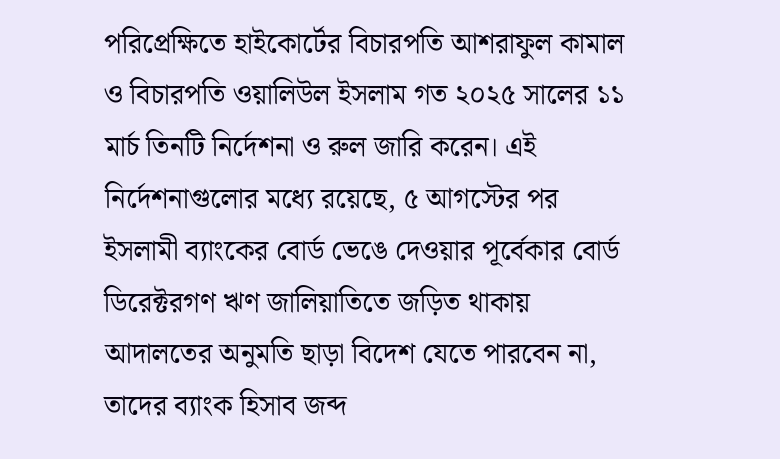পরিপ্রেক্ষিতে হাইকোর্টের বিচারপতি আশরাফুল কামাল ও বিচারপতি ওয়ালিউল ইসলাম গত ২০২৫ সালের ১১ মার্চ তিনটি নির্দেশনা ও রুল জারি করেন। এই নির্দেশনাগুলোর মধ্যে রয়েছে, ৫ আগস্টের পর ইসলামী ব্যাংকের বোর্ড ভেঙে দেওয়ার পূর্বেকার বোর্ড ডিরেক্টরগণ ঋণ জালিয়াতিতে জড়িত থাকায় আদালতের অনুমতি ছাড়া বিদেশ যেতে পারবেন না, তাদের ব্যাংক হিসাব জব্দ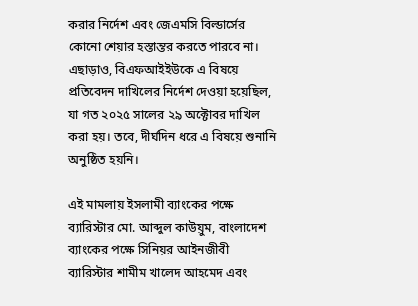করার নির্দেশ এবং জেএমসি বিল্ডার্সের কোনো শেয়ার হস্তান্তর করতে পারবে না। এছাড়াও, বিএফআইইউকে এ বিষয়ে প্রতিবেদন দাখিলের নির্দেশ দেওয়া হয়েছিল, যা গত ২০২৫ সালের ২৯ অক্টোবর দাখিল করা হয়। তবে, দীর্ঘদিন ধরে এ বিষয়ে শুনানি অনুষ্ঠিত হয়নি।

এই মামলায় ইসলামী ব্যাংকের পক্ষে ব্যারিস্টার মো. আব্দুল কাউয়ুম, বাংলাদেশ ব্যাংকের পক্ষে সিনিয়র আইনজীবী ব্যারিস্টার শামীম খালেদ আহমেদ এবং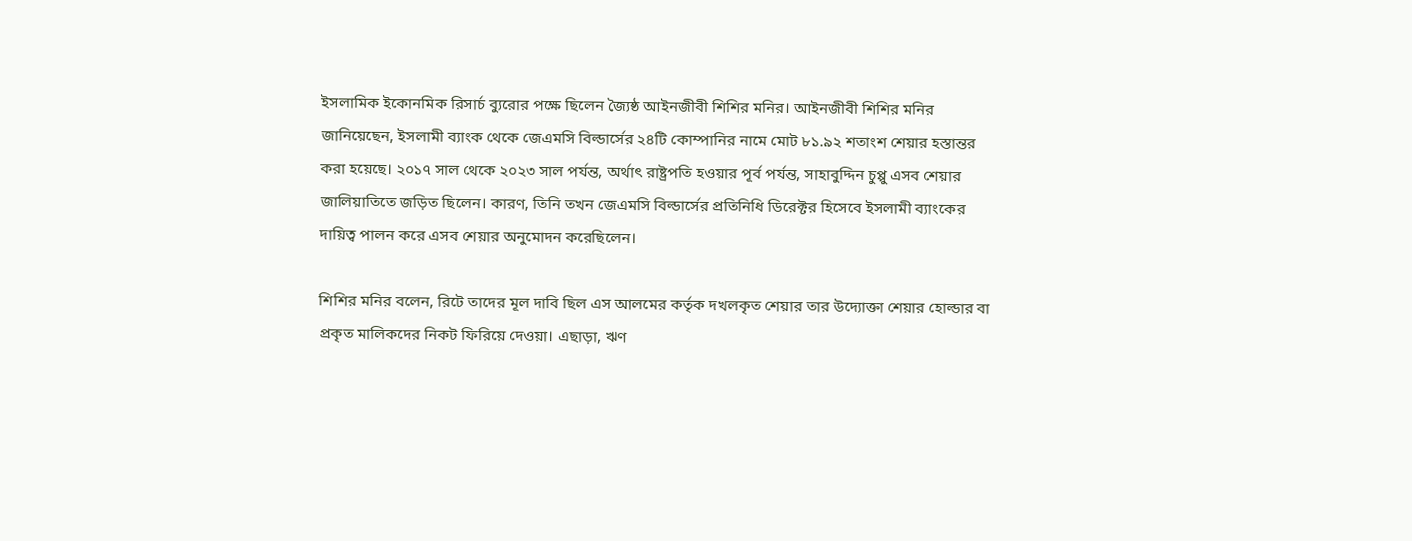ইসলামিক ইকোনমিক রিসার্চ ব্যুরোর পক্ষে ছিলেন জ্যৈষ্ঠ আইনজীবী শিশির মনির। আইনজীবী শিশির মনির জানিয়েছেন, ইসলামী ব্যাংক থেকে জেএমসি বিল্ডার্সের ২৪টি কোম্পানির নামে মোট ৮১.৯২ শতাংশ শেয়ার হস্তান্তর করা হয়েছে। ২০১৭ সাল থেকে ২০২৩ সাল পর্যন্ত, অর্থাৎ রাষ্ট্রপতি হওয়ার পূর্ব পর্যন্ত, সাহাবুদ্দিন চুপ্পু এসব শেয়ার জালিয়াতিতে জড়িত ছিলেন। কারণ, তিনি তখন জেএমসি বিল্ডার্সের প্রতিনিধি ডিরেক্টর হিসেবে ইসলামী ব্যাংকের দায়িত্ব পালন করে এসব শেয়ার অনুমোদন করেছিলেন।

শিশির মনির বলেন, রিটে তাদের মূল দাবি ছিল এস আলমের কর্তৃক দখলকৃত শেয়ার তার উদ্যোক্তা শেয়ার হোল্ডার বা প্রকৃত মালিকদের নিকট ফিরিয়ে দেওয়া। এছাড়া, ঋণ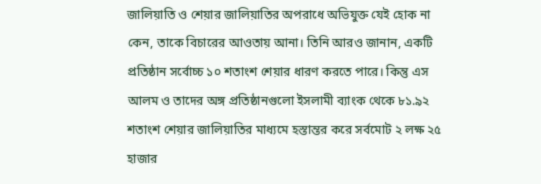জালিয়াতি ও শেয়ার জালিয়াতির অপরাধে অভিযুক্ত যেই হোক না কেন, তাকে বিচারের আওতায় আনা। তিনি আরও জানান, একটি প্রতিষ্ঠান সর্বোচ্চ ১০ শতাংশ শেয়ার ধারণ করতে পারে। কিন্তু এস আলম ও তাদের অঙ্গ প্রতিষ্ঠানগুলো ইসলামী ব্যাংক থেকে ৮১.৯২ শতাংশ শেয়ার জালিয়াতির মাধ্যমে হস্তান্তর করে সর্বমোট ২ লক্ষ ২৫ হাজার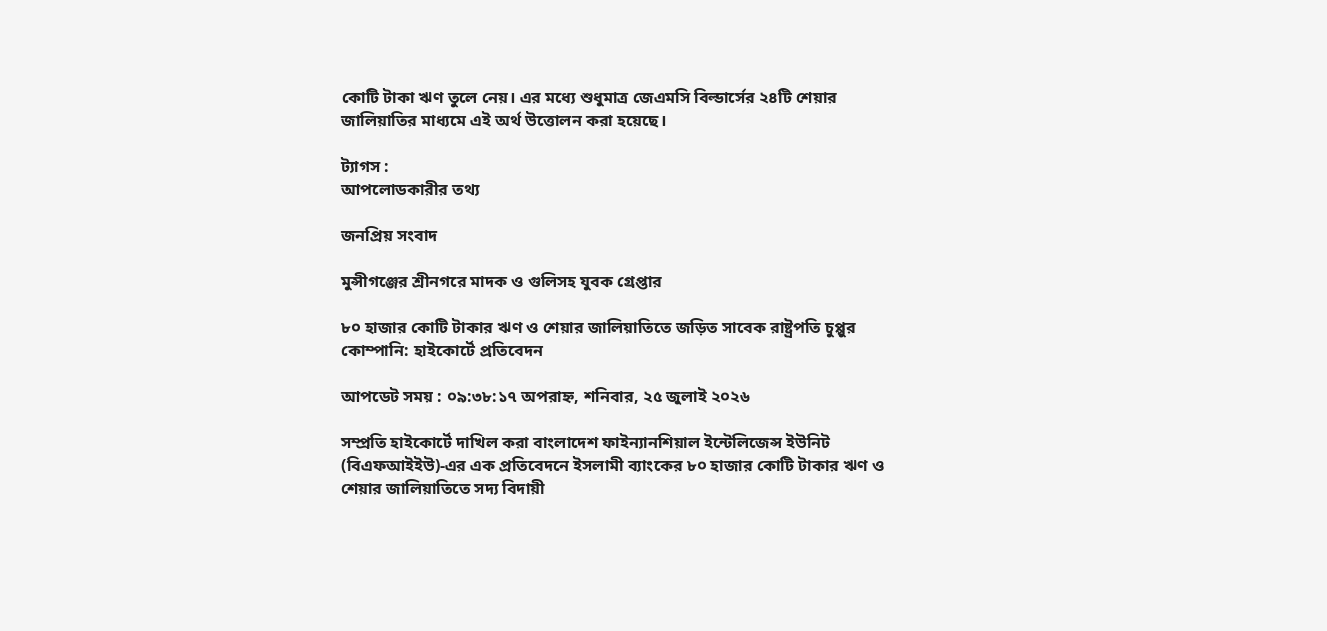কোটি টাকা ঋণ তুলে নেয়। এর মধ্যে শুধুমাত্র জেএমসি বিল্ডার্সের ২৪টি শেয়ার জালিয়াতির মাধ্যমে এই অর্থ উত্তোলন করা হয়েছে।

ট্যাগস :
আপলোডকারীর তথ্য

জনপ্রিয় সংবাদ

মুন্সীগঞ্জের শ্রীনগরে মাদক ও গুলিসহ যুবক গ্রেপ্তার

৮০ হাজার কোটি টাকার ঋণ ও শেয়ার জালিয়াতিতে জড়িত সাবেক রাষ্ট্রপতি চুপ্পুর কোম্পানি: হাইকোর্টে প্রতিবেদন

আপডেট সময় : ০৯:৩৮:১৭ অপরাহ্ন, শনিবার, ২৫ জুলাই ২০২৬

সম্প্রতি হাইকোর্টে দাখিল করা বাংলাদেশ ফাইন্যানশিয়াল ইন্টেলিজেন্স ইউনিট (বিএফআইইউ)-এর এক প্রতিবেদনে ইসলামী ব্যাংকের ৮০ হাজার কোটি টাকার ঋণ ও শেয়ার জালিয়াতিতে সদ্য বিদায়ী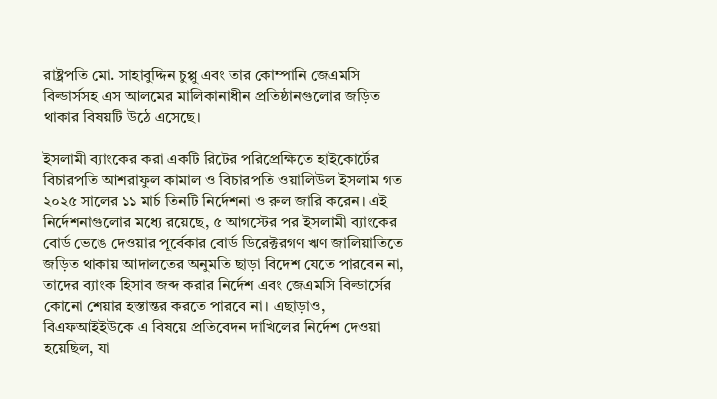রাষ্ট্রপতি মো. সাহাবুদ্দিন চুপ্পু এবং তার কোম্পানি জেএমসি বিল্ডার্সসহ এস আলমের মালিকানাধীন প্রতিষ্ঠানগুলোর জড়িত থাকার বিষয়টি উঠে এসেছে।

ইসলামী ব্যাংকের করা একটি রিটের পরিপ্রেক্ষিতে হাইকোর্টের বিচারপতি আশরাফুল কামাল ও বিচারপতি ওয়ালিউল ইসলাম গত ২০২৫ সালের ১১ মার্চ তিনটি নির্দেশনা ও রুল জারি করেন। এই নির্দেশনাগুলোর মধ্যে রয়েছে, ৫ আগস্টের পর ইসলামী ব্যাংকের বোর্ড ভেঙে দেওয়ার পূর্বেকার বোর্ড ডিরেক্টরগণ ঋণ জালিয়াতিতে জড়িত থাকায় আদালতের অনুমতি ছাড়া বিদেশ যেতে পারবেন না, তাদের ব্যাংক হিসাব জব্দ করার নির্দেশ এবং জেএমসি বিল্ডার্সের কোনো শেয়ার হস্তান্তর করতে পারবে না। এছাড়াও, বিএফআইইউকে এ বিষয়ে প্রতিবেদন দাখিলের নির্দেশ দেওয়া হয়েছিল, যা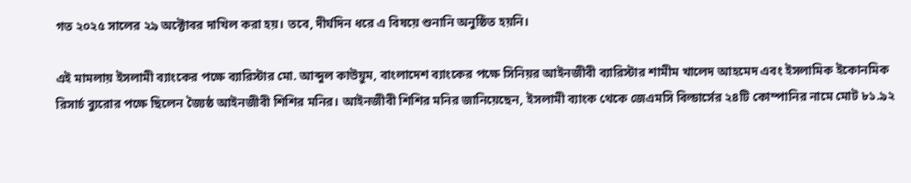গত ২০২৫ সালের ২৯ অক্টোবর দাখিল করা হয়। তবে, দীর্ঘদিন ধরে এ বিষয়ে শুনানি অনুষ্ঠিত হয়নি।

এই মামলায় ইসলামী ব্যাংকের পক্ষে ব্যারিস্টার মো. আব্দুল কাউয়ুম, বাংলাদেশ ব্যাংকের পক্ষে সিনিয়র আইনজীবী ব্যারিস্টার শামীম খালেদ আহমেদ এবং ইসলামিক ইকোনমিক রিসার্চ ব্যুরোর পক্ষে ছিলেন জ্যৈষ্ঠ আইনজীবী শিশির মনির। আইনজীবী শিশির মনির জানিয়েছেন, ইসলামী ব্যাংক থেকে জেএমসি বিল্ডার্সের ২৪টি কোম্পানির নামে মোট ৮১.৯২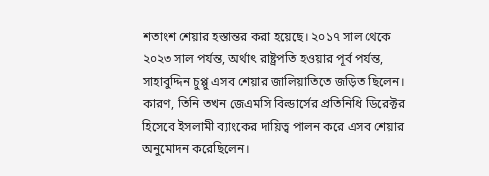শতাংশ শেয়ার হস্তান্তর করা হয়েছে। ২০১৭ সাল থেকে ২০২৩ সাল পর্যন্ত, অর্থাৎ রাষ্ট্রপতি হওয়ার পূর্ব পর্যন্ত, সাহাবুদ্দিন চুপ্পু এসব শেয়ার জালিয়াতিতে জড়িত ছিলেন। কারণ, তিনি তখন জেএমসি বিল্ডার্সের প্রতিনিধি ডিরেক্টর হিসেবে ইসলামী ব্যাংকের দায়িত্ব পালন করে এসব শেয়ার অনুমোদন করেছিলেন।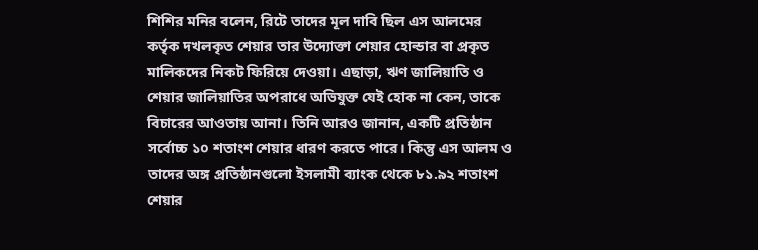শিশির মনির বলেন, রিটে তাদের মূল দাবি ছিল এস আলমের কর্তৃক দখলকৃত শেয়ার তার উদ্যোক্তা শেয়ার হোল্ডার বা প্রকৃত মালিকদের নিকট ফিরিয়ে দেওয়া। এছাড়া, ঋণ জালিয়াতি ও শেয়ার জালিয়াতির অপরাধে অভিযুক্ত যেই হোক না কেন, তাকে বিচারের আওতায় আনা। তিনি আরও জানান, একটি প্রতিষ্ঠান সর্বোচ্চ ১০ শতাংশ শেয়ার ধারণ করতে পারে। কিন্তু এস আলম ও তাদের অঙ্গ প্রতিষ্ঠানগুলো ইসলামী ব্যাংক থেকে ৮১.৯২ শতাংশ শেয়ার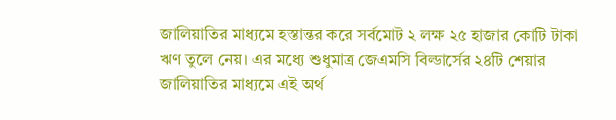জালিয়াতির মাধ্যমে হস্তান্তর করে সর্বমোট ২ লক্ষ ২৫ হাজার কোটি টাকা ঋণ তুলে নেয়। এর মধ্যে শুধুমাত্র জেএমসি বিল্ডার্সের ২৪টি শেয়ার জালিয়াতির মাধ্যমে এই অর্থ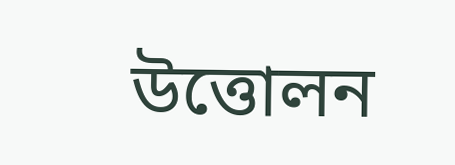উত্তোলন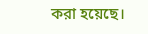করা হয়েছে।